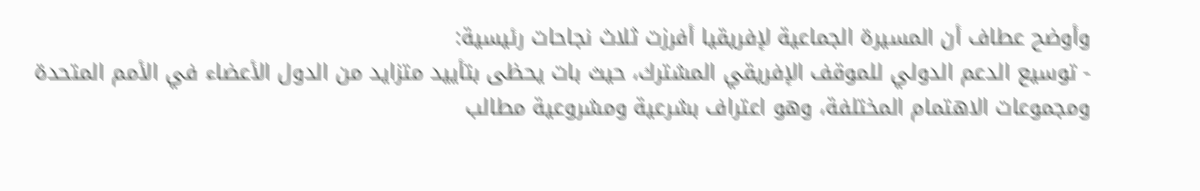وأوضح عطاف أن المسيرة الجماعية لإفريقيا أفرزت ثلاث نجاحات رئيسية:
- توسيع الدعم الدولي للموقف الإفريقي المشترك، حيث بات يحظى بتأييد متزايد من الدول الأعضاء في الأمم المتحدة ومجموعات الاهتمام المختلفة، وهو اعتراف بشرعية ومشروعية مطالب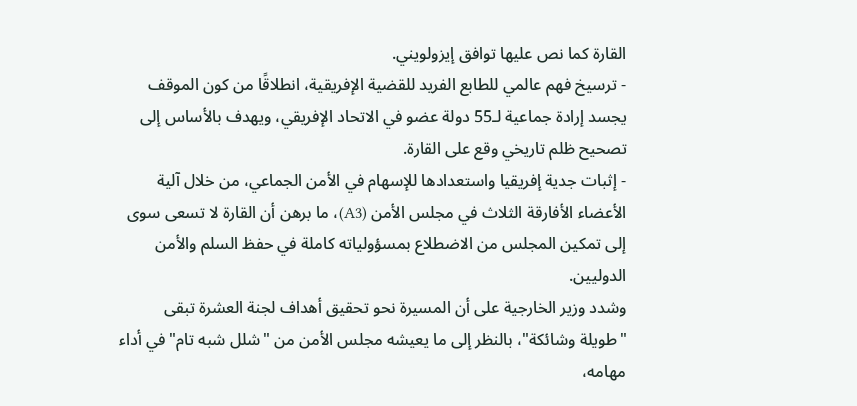القارة كما نص عليها توافق إيزولويني.
- ترسيخ فهم عالمي للطابع الفريد للقضية الإفريقية، انطلاقًا من كون الموقف يجسد إرادة جماعية لـ55 دولة عضو في الاتحاد الإفريقي، ويهدف بالأساس إلى تصحيح ظلم تاريخي وقع على القارة.
- إثبات جدية إفريقيا واستعدادها للإسهام في الأمن الجماعي، من خلال آلية الأعضاء الأفارقة الثلاث في مجلس الأمن (A3)، ما برهن أن القارة لا تسعى سوى إلى تمكين المجلس من الاضطلاع بمسؤولياته كاملة في حفظ السلم والأمن الدوليين.
وشدد وزير الخارجية على أن المسيرة نحو تحقيق أهداف لجنة العشرة تبقى "طويلة وشائكة"، بالنظر إلى ما يعيشه مجلس الأمن من "شلل شبه تام" في أداء مهامه،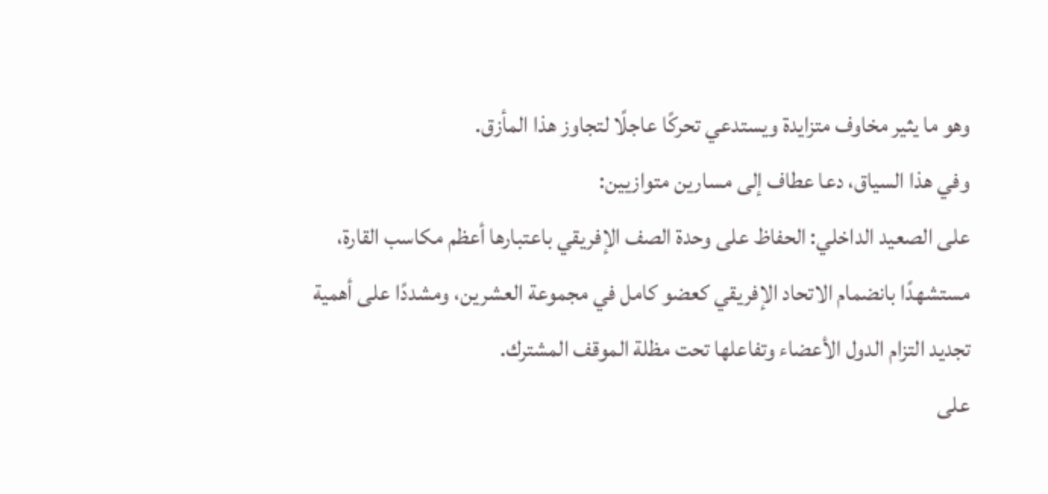وهو ما يثير مخاوف متزايدة ويستدعي تحركًا عاجلًا لتجاوز هذا المأزق.
وفي هذا السياق، دعا عطاف إلى مسارين متوازيين:
على الصعيد الداخلي: الحفاظ على وحدة الصف الإفريقي باعتبارها أعظم مكاسب القارة، مستشهدًا بانضمام الاتحاد الإفريقي كعضو كامل في مجموعة العشرين، ومشددًا على أهمية تجديد التزام الدول الأعضاء وتفاعلها تحت مظلة الموقف المشترك.
على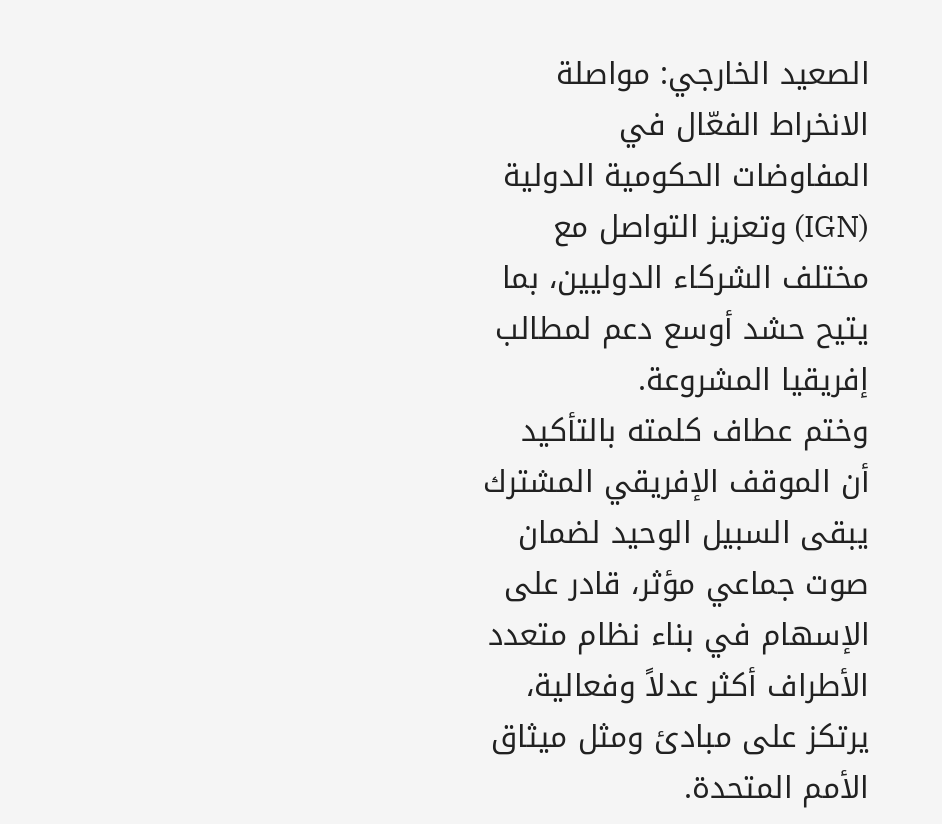الصعيد الخارجي: مواصلة الانخراط الفعّال في المفاوضات الحكومية الدولية (IGN) وتعزيز التواصل مع مختلف الشركاء الدوليين، بما يتيح حشد أوسع دعم لمطالب إفريقيا المشروعة.
وختم عطاف كلمته بالتأكيد أن الموقف الإفريقي المشترك يبقى السبيل الوحيد لضمان صوت جماعي مؤثر، قادر على الإسهام في بناء نظام متعدد الأطراف أكثر عدلاً وفعالية، يرتكز على مبادئ ومثل ميثاق الأمم المتحدة.